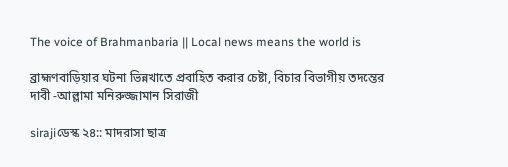The voice of Brahmanbaria || Local news means the world is

ব্রাহ্মণবাড়িয়ার ঘটনা ভিন্নখাতে প্রবাহিত করার চেষ্টা, বিচার বিভাগীয় তদন্তের দাবী -আল্লামা মনিরুজ্জামান সিরাজী

sirajiডেস্ক ২৪:: মাদরাসা ছাত্র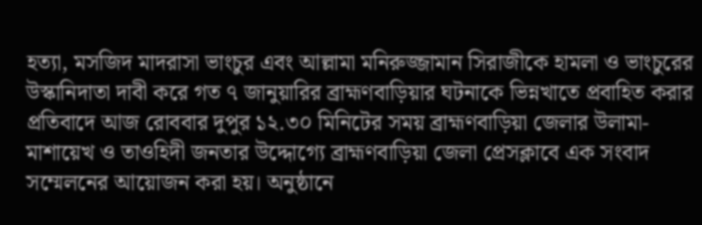হত্যা, মসজিদ মাদরাসা ভাংচুর এবং আল্লামা মনিরুজ্জামান সিরাজীকে হামলা ও ভাংচুরের উস্কানিদাতা দাবী করে গত ৭ জানুয়ারির ব্রাহ্মণবাড়িয়ার ঘটনাকে ভিন্নখাতে প্রবাহিত করার প্রতিবাদে আজ রোববার দুপুর ১২.৩০ মিনিটের সময় ব্রাহ্মণবাড়িয়া জেলার উলামা-মাশায়েখ ও তাওহিদী জনতার উদ্দোগ্যে ব্রাহ্মণবাড়িয়া জেলা প্রেসক্লাবে এক সংবাদ সম্মেলনের আয়োজন করা হয়। অনুষ্ঠানে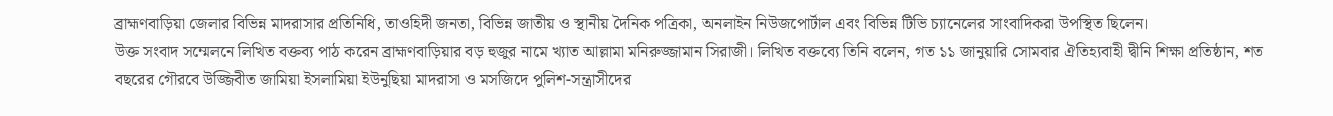ব্রাহ্মণবাড়িয়া জেলার বিভিন্ন মাদরাসার প্রতিনিধি, তাওহিদী জনতা, বিভিন্ন জাতীয় ও স্থানীয় দৈনিক পত্রিকা, অনলাইন নিউজপোর্টাল এবং বিভিন্ন টিভি চ্যানেলের সাংবাদিকরা উপস্থিত ছিলেন।
উক্ত সংবাদ সম্মেলনে লিখিত বক্তব্য পাঠ করেন ব্রাহ্মণবাড়িয়ার বড় হুজুর নামে খ্যাত আল্লামা মনিরুজ্জামান সিরাজী। লিখিত বক্তব্যে তিনি বলেন, গত ১১ জানুয়ারি সোমবার ঐতিহ্যবাহী দ্বীনি শিক্ষা প্রতিষ্ঠান, শত বছরের গৌরবে উজ্জিবীত জামিয়া ইসলামিয়া ইউনুছিয়া মাদরাসা ও মসজিদে পুলিশ-সন্ত্রাসীদের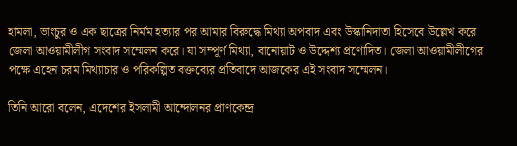হামলা, ভাংচুর ও এক ছাত্রের নির্মম হত্যার পর আমার বিরুদ্ধে মিথ্যা অপবাদ এবং উস্কানিদাতা হিসেবে উল্লেখ করে জেলা আওয়ামীলীগ সংবাদ সম্মেলন করে। যা সম্পূর্ণ মিথ্যা, বানোয়াট ও উদ্দেশ্য প্রণোদিত। জেলা আওয়ামীলীগের পক্ষে এহেন চরম মিথ্যাচার ও পরিকল্পিত বক্তব্যের প্রতিবাদে আজকের এই সংবাদ সম্মেলন।

তিনি আরো বলেন, এদেশের ইসলামী আন্দোলনর প্রাণকেন্দ্র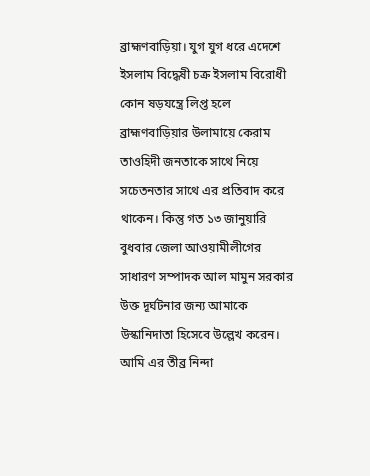ব্রাহ্মণবাড়িয়া। যুগ যুগ ধরে এদেশে ইসলাম বিদ্ধেষী চক্র ইসলাম বিরোধী কোন ষড়যন্ত্রে লিপ্ত হলে ব্রাহ্মণবাড়িয়ার উলামায়ে কেরাম তাওহিদী জনতাকে সাথে নিয়ে সচেতনতার সাথে এর প্রতিবাদ করে থাকেন। কিন্তু গত ১৩ জানুয়ারি বুধবার জেলা আওয়ামীলীগের সাধারণ সম্পাদক আল মামুন সরকার উক্ত দূর্ঘটনার জন্য আমাকে উস্কানিদাতা হিসেবে উল্লেখ করেন। আমি এর তীব্র নিন্দা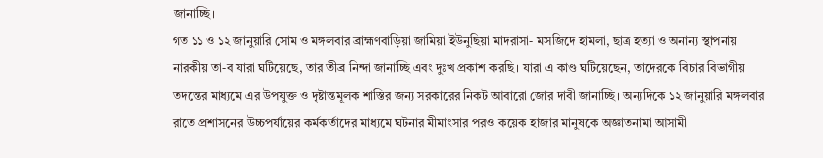জানাচ্ছি।
গত ১১ ও ১২ জানুয়ারি সোম ও মঙ্গলবার ব্রাহ্মণবাড়িয়া জামিয়া ইউনুছিয়া মাদরাসা- মসজিদে হামলা, ছাত্র হত্যা ও অনান্য স্থাপনায় নারকীয় তা-ব যারা ঘটিয়েছে, তার তীব্র নিন্দা জানাচ্ছি এবং দুঃখ প্রকাশ করছি। যারা এ কাণ্ড ঘটিয়েছেন, তাদেরকে বিচার বিভাগীয় তদন্তের মাধ্যমে এর উপযুক্ত ও দৃষ্টান্তমূলক শাস্তির জন্য সরকারের নিকট আবারো জোর দাবী জানাচ্ছি। অন্যদিকে ১২ জানুয়ারি মঙ্গলবার রাতে প্রশাসনের উচ্চপর্যায়ের কর্মকর্তাদের মাধ্যমে ঘটনার মীমাংসার পরও কয়েক হাজার মানুষকে অজ্ঞাতনামা আসামী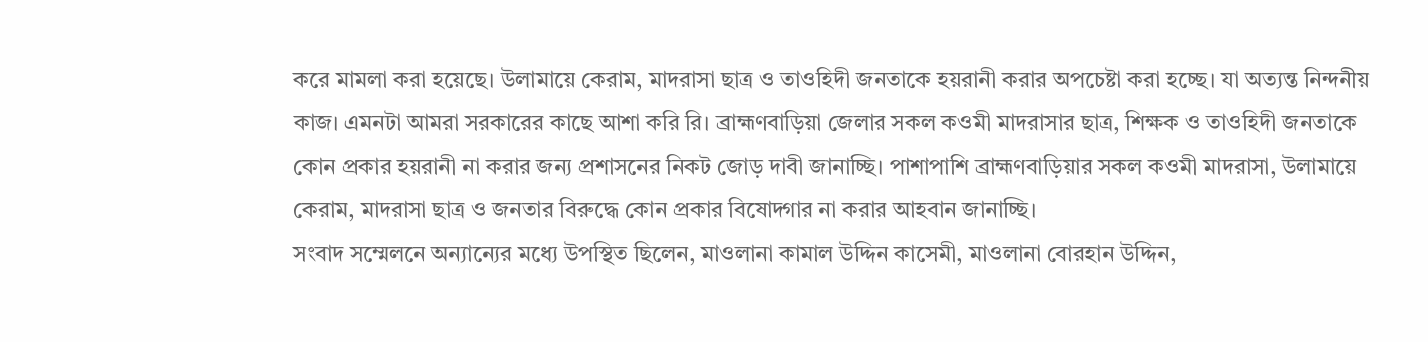করে মামলা করা হয়েছে। উলামায়ে কেরাম, মাদরাসা ছাত্র ও তাওহিদী জনতাকে হয়রানী করার অপচেষ্টা করা হচ্ছে। যা অত্যন্ত নিন্দনীয় কাজ। এমনটা আমরা সরকারের কাছে আশা করি রি। ব্রাহ্মণবাড়িয়া জেলার সকল কওমী মাদরাসার ছাত্র, শিক্ষক ও তাওহিদী জনতাকে কোন প্রকার হয়রানী না করার জন্য প্রশাসনের নিকট জোড় দাবী জানাচ্ছি। পাশাপাশি ব্রাহ্মণবাড়িয়ার সকল কওমী মাদরাসা, উলামায়ে কেরাম, মাদরাসা ছাত্র ও জনতার বিরুদ্ধে কোন প্রকার বিষোদ্গার না করার আহবান জানাচ্ছি।
সংবাদ সম্মেলনে অন্যান্যের মধ্যে উপস্থিত ছিলেন, মাওলানা কামাল উদ্দিন কাসেমী, মাওলানা বোরহান উদ্দিন,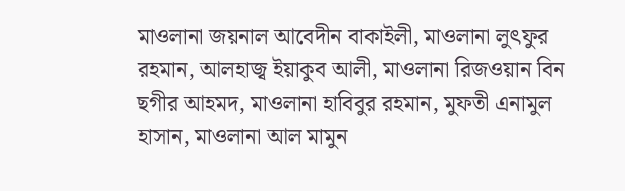মাওলানা জয়নাল আবেদীন বাকাইলী, মাওলানা লুৎফুর রহমান, আলহাজ্ব ইয়াকুব আলী, মাওলানা রিজওয়ান বিন ছগীর আহমদ, মাওলানা হাবিবুর রহমান, মুফতী এনামুল হাসান, মাওলানা আল মামুন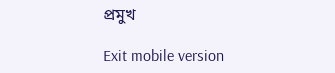প্রমুখ

Exit mobile version